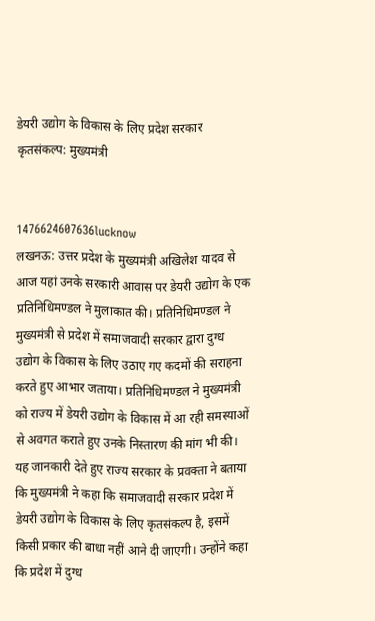डेयरी उद्योग के विकास के लिए प्रदेश सरकार कृतसंकल्प: मुख्यमंत्री


1476624607636lucknow
लखनऊ: उत्तर प्रदेश के मुख्यमंत्री अखिलेश यादव से आज यहां उनके सरकारी आवास पर डेयरी उद्योग के एक प्रतिनिधिमण्डल ने मुलाकात की। प्रतिनिधिमण्डल ने मुख्यमंत्री से प्रदेश में समाजवादी सरकार द्वारा दुग्ध उद्योग के विकास के लिए उठाए गए कदमों की सराहना करते हुए आभार जताया। प्रतिनिधिमण्डल ने मुख्यमंत्री को राज्य में डेयरी उद्योग के विकास में आ रही समस्याओं से अवगत कराते हुए उनके निस्तारण की मांग भी की।
यह जानकारी देते हुए राज्य सरकार के प्रवक्ता ने बताया कि मुख्यमंत्री ने कहा कि समाजवादी सरकार प्रदेश में डेयरी उद्योग के विकास के लिए कृतसंकल्प है, इसमें किसी प्रकार की बाधा नहीं आने दी जाएगी। उन्होंने कहा कि प्रदेश में दुग्ध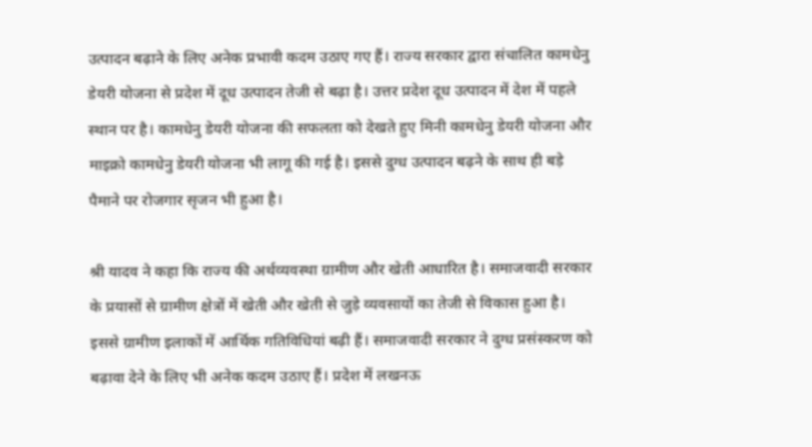उत्पादन बढ़ाने के लिए अनेक प्रभावी कदम उठाए गए हैं। राज्य सरकार द्वारा संचालित कामधेनु डेयरी योजना से प्रदेश में दूध उत्पादन तेजी से बढ़ा है। उत्तर प्रदेश दूध उत्पादन में देश में पहले स्थान पर है। कामधेनु डेयरी योजना की सफलता को देखते हुए मिनी कामधेनु डेयरी योजना और माइक्रो कामधेनु डेयरी योजना भी लागू की गई है। इससे दुग्ध उत्पादन बढ़ने के साथ ही बड़े पैमाने पर रोजगार सृजन भी हुआ है।

श्री यादव ने कहा कि राज्य की अर्थव्यवस्था ग्रामीण और खेती आधारित है। समाजवादी सरकार के प्रयासों से ग्रामीण क्षेत्रों में खेती और खेती से जुड़े व्यवसायों का तेजी से विकास हुआ है। इससे ग्रामीण इलाकों में आर्थिक गतिविधियां बढ़ी हैं। समाजवादी सरकार ने दुग्ध प्रसंस्करण को बढ़ावा देने के लिए भी अनेक कदम उठाए हैं। प्रदेश में लखनऊ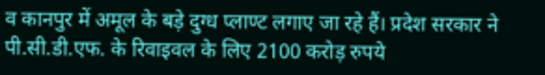व कानपुर में अमूल के बड़े दुग्ध प्लाण्ट लगाए जा रहे हैं। प्रदेश सरकार ने पी.सी.डी.एफ. के रिवाइवल के लिए 2100 करोड़ रुपये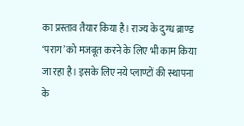का प्रस्ताव तैयार किया है। राज्य के दुग्ध ब्राण्ड ‘पराग’ को मजबूत करने के लिए भी काम किया जा रहा है। इसके लिए नये प्लाण्टों की स्थापना के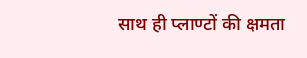साथ ही प्लाण्टों की क्षमता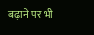बढ़ाने पर भी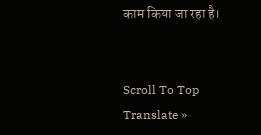काम किया जा रहा है।


Scroll To Top
Translate »